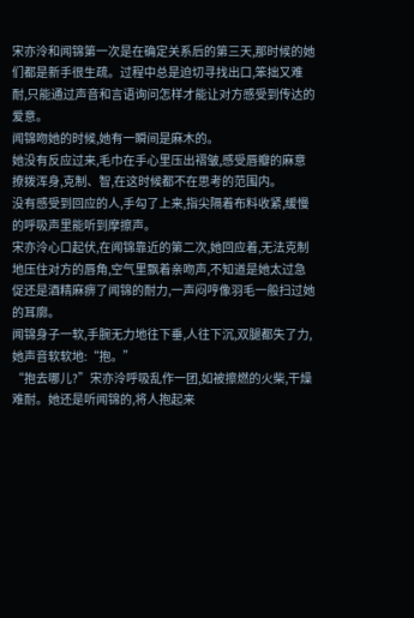宋亦泠和闻锦第一次是在确定关系后的第三天,那时候的她们都是新手很生疏。过程中总是迫切寻找出口,笨拙又难耐,只能通过声音和言语询问怎样才能让对方感受到传达的爱意。
闻锦吻她的时候,她有一瞬间是麻木的。
她没有反应过来,毛巾在手心里压出褶皱,感受唇瓣的麻意撩拨浑身,克制、智,在这时候都不在思考的范围内。
没有感受到回应的人,手勾了上来,指尖隔着布料收紧,缓慢的呼吸声里能听到摩擦声。
宋亦泠心口起伏,在闻锦靠近的第二次,她回应着,无法克制地压住对方的唇角,空气里飘着亲吻声,不知道是她太过急促还是酒精麻痹了闻锦的耐力,一声闷哼像羽毛一般扫过她的耳廓。
闻锦身子一软,手腕无力地往下垂,人往下沉,双腿都失了力,她声音软软地:“抱。”
“抱去哪儿?”宋亦泠呼吸乱作一团,如被擦燃的火柴,干燥难耐。她还是听闻锦的,将人抱起来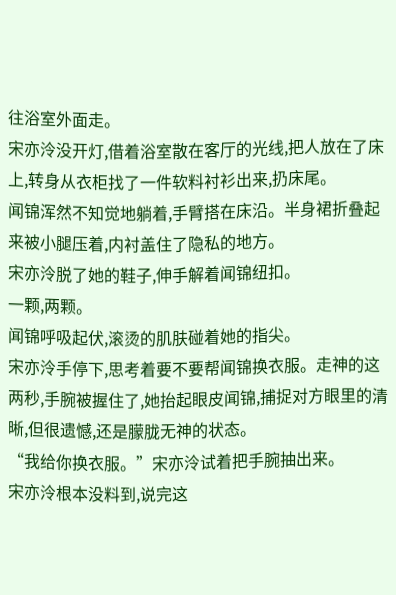往浴室外面走。
宋亦泠没开灯,借着浴室散在客厅的光线,把人放在了床上,转身从衣柜找了一件软料衬衫出来,扔床尾。
闻锦浑然不知觉地躺着,手臂搭在床沿。半身裙折叠起来被小腿压着,内衬盖住了隐私的地方。
宋亦泠脱了她的鞋子,伸手解着闻锦纽扣。
一颗,两颗。
闻锦呼吸起伏,滚烫的肌肤碰着她的指尖。
宋亦泠手停下,思考着要不要帮闻锦换衣服。走神的这两秒,手腕被握住了,她抬起眼皮闻锦,捕捉对方眼里的清晰,但很遗憾,还是朦胧无神的状态。
“我给你换衣服。”宋亦泠试着把手腕抽出来。
宋亦泠根本没料到,说完这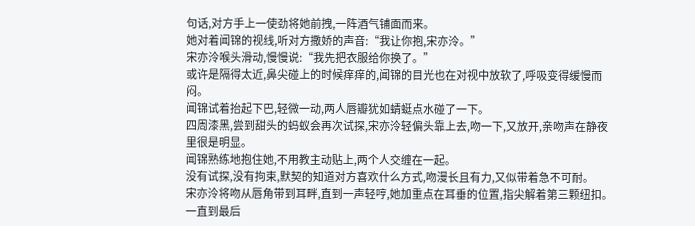句话,对方手上一使劲将她前拽,一阵酒气铺面而来。
她对着闻锦的视线,听对方撒娇的声音:“我让你抱,宋亦泠。”
宋亦泠喉头滑动,慢慢说:“我先把衣服给你换了。”
或许是隔得太近,鼻尖碰上的时候痒痒的,闻锦的目光也在对视中放软了,呼吸变得缓慢而闷。
闻锦试着抬起下巴,轻微一动,两人唇瓣犹如蜻蜓点水碰了一下。
四周漆黑,尝到甜头的蚂蚁会再次试探,宋亦泠轻偏头靠上去,吻一下,又放开,亲吻声在静夜里很是明显。
闻锦熟练地抱住她,不用教主动贴上,两个人交缠在一起。
没有试探,没有拘束,默契的知道对方喜欢什么方式,吻漫长且有力,又似带着急不可耐。
宋亦泠将吻从唇角带到耳畔,直到一声轻哼,她加重点在耳垂的位置,指尖解着第三颗纽扣。
一直到最后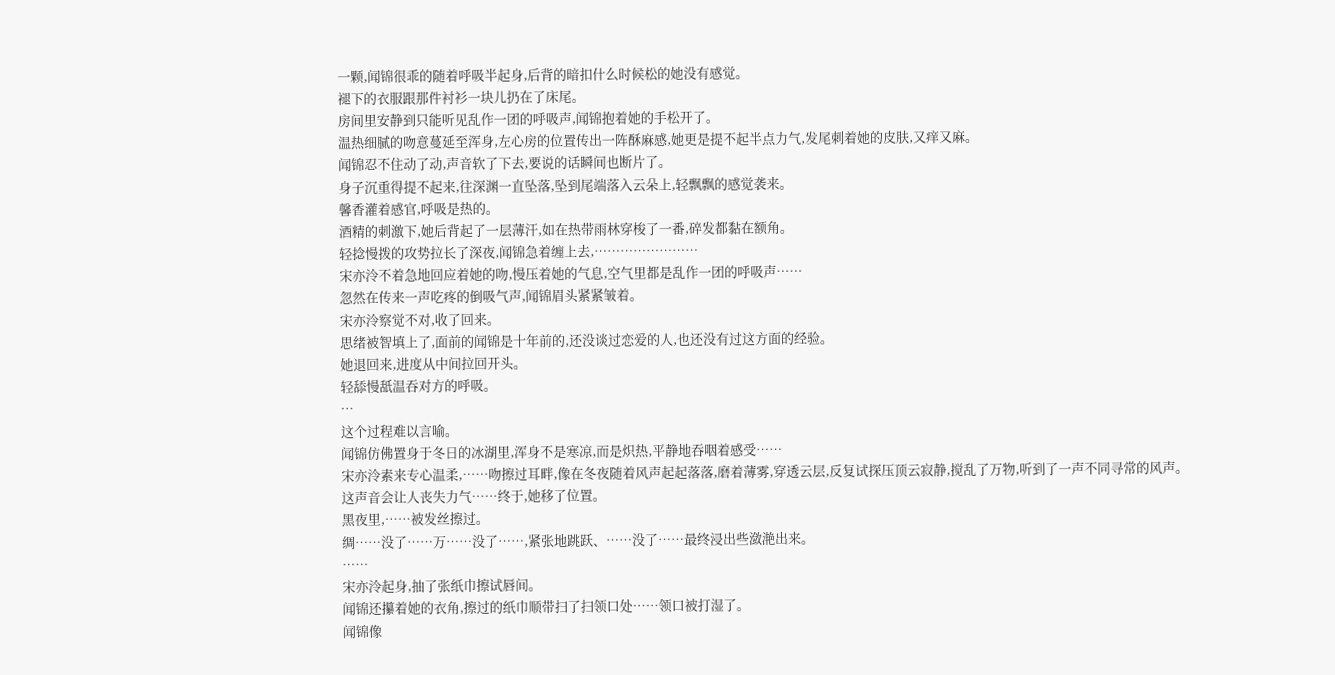一颗,闻锦很乖的随着呼吸半起身,后背的暗扣什么时候松的她没有感觉。
褪下的衣服跟那件衬衫一块儿扔在了床尾。
房间里安静到只能听见乱作一团的呼吸声,闻锦抱着她的手松开了。
温热细腻的吻意蔓延至浑身,左心房的位置传出一阵酥麻感,她更是提不起半点力气,发尾刺着她的皮肤,又痒又麻。
闻锦忍不住动了动,声音软了下去,要说的话瞬间也断片了。
身子沉重得提不起来,往深渊一直坠落,坠到尾端落入云朵上,轻飘飘的感觉袭来。
馨香灌着感官,呼吸是热的。
酒精的刺激下,她后背起了一层薄汗,如在热带雨林穿梭了一番,碎发都黏在额角。
轻捻慢拨的攻势拉长了深夜,闻锦急着缠上去,……………………
宋亦泠不着急地回应着她的吻,慢压着她的气息,空气里都是乱作一团的呼吸声……
忽然在传来一声吃疼的倒吸气声,闻锦眉头紧紧皱着。
宋亦泠察觉不对,收了回来。
思绪被智填上了,面前的闻锦是十年前的,还没谈过恋爱的人,也还没有过这方面的经验。
她退回来,进度从中间拉回开头。
轻舔慢舐温吞对方的呼吸。
…
这个过程难以言喻。
闻锦仿佛置身于冬日的冰湖里,浑身不是寒凉,而是炽热,平静地吞咽着感受……
宋亦泠素来专心温柔,……吻擦过耳畔,像在冬夜随着风声起起落落,磨着薄雾,穿透云层,反复试探压顶云寂静,搅乱了万物,听到了一声不同寻常的风声。
这声音会让人丧失力气……终于,她移了位置。
黑夜里,……被发丝擦过。
绸……没了……万……没了……,紧张地跳跃、……没了……最终浸出些潋滟出来。
……
宋亦泠起身,抽了张纸巾擦试唇间。
闻锦还攥着她的衣角,擦过的纸巾顺带扫了扫领口处……领口被打湿了。
闻锦像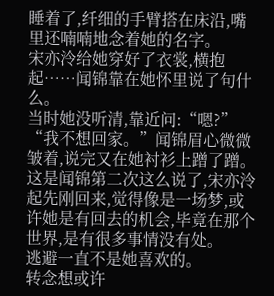睡着了,纤细的手臂搭在床沿,嘴里还喃喃地念着她的名字。
宋亦泠给她穿好了衣裳,横抱起……闻锦靠在她怀里说了句什么。
当时她没听清,靠近问:“嗯?”
“我不想回家。”闻锦眉心微微皱着,说完又在她衬衫上蹭了蹭。
这是闻锦第二次这么说了,宋亦泠起先刚回来,觉得像是一场梦,或许她是有回去的机会,毕竟在那个世界,是有很多事情没有处。
逃避一直不是她喜欢的。
转念想或许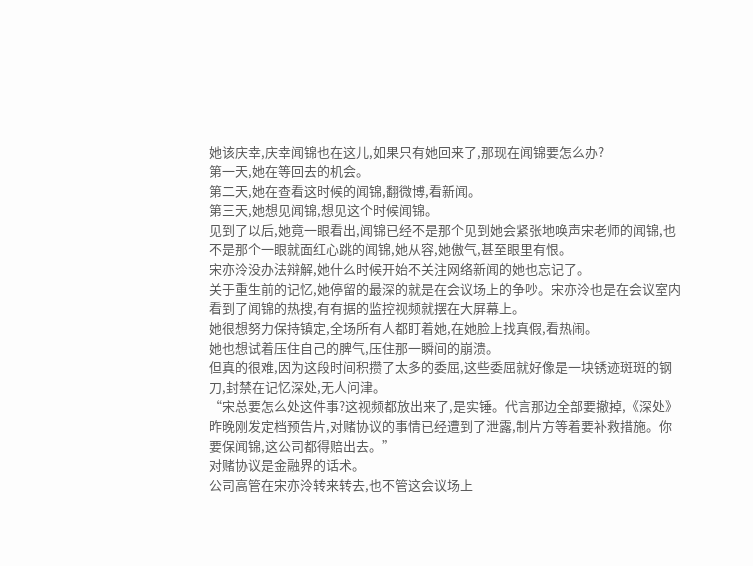她该庆幸,庆幸闻锦也在这儿,如果只有她回来了,那现在闻锦要怎么办?
第一天,她在等回去的机会。
第二天,她在查看这时候的闻锦,翻微博,看新闻。
第三天,她想见闻锦,想见这个时候闻锦。
见到了以后,她竟一眼看出,闻锦已经不是那个见到她会紧张地唤声宋老师的闻锦,也不是那个一眼就面红心跳的闻锦,她从容,她傲气,甚至眼里有恨。
宋亦泠没办法辩解,她什么时候开始不关注网络新闻的她也忘记了。
关于重生前的记忆,她停留的最深的就是在会议场上的争吵。宋亦泠也是在会议室内看到了闻锦的热搜,有有据的监控视频就摆在大屏幕上。
她很想努力保持镇定,全场所有人都盯着她,在她脸上找真假,看热闹。
她也想试着压住自己的脾气,压住那一瞬间的崩溃。
但真的很难,因为这段时间积攒了太多的委屈,这些委屈就好像是一块锈迹斑斑的钢刀,封禁在记忆深处,无人问津。
“宋总要怎么处这件事?这视频都放出来了,是实锤。代言那边全部要撤掉,《深处》昨晚刚发定档预告片,对赌协议的事情已经遭到了泄露,制片方等着要补救措施。你要保闻锦,这公司都得赔出去。”
对赌协议是金融界的话术。
公司高管在宋亦泠转来转去,也不管这会议场上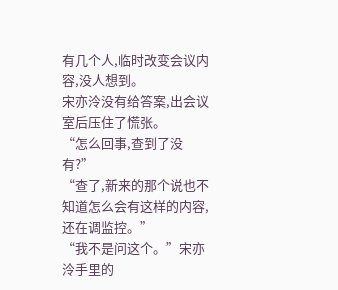有几个人,临时改变会议内容,没人想到。
宋亦泠没有给答案,出会议室后压住了慌张。
“怎么回事,查到了没有?”
“查了,新来的那个说也不知道怎么会有这样的内容,还在调监控。”
“我不是问这个。”宋亦泠手里的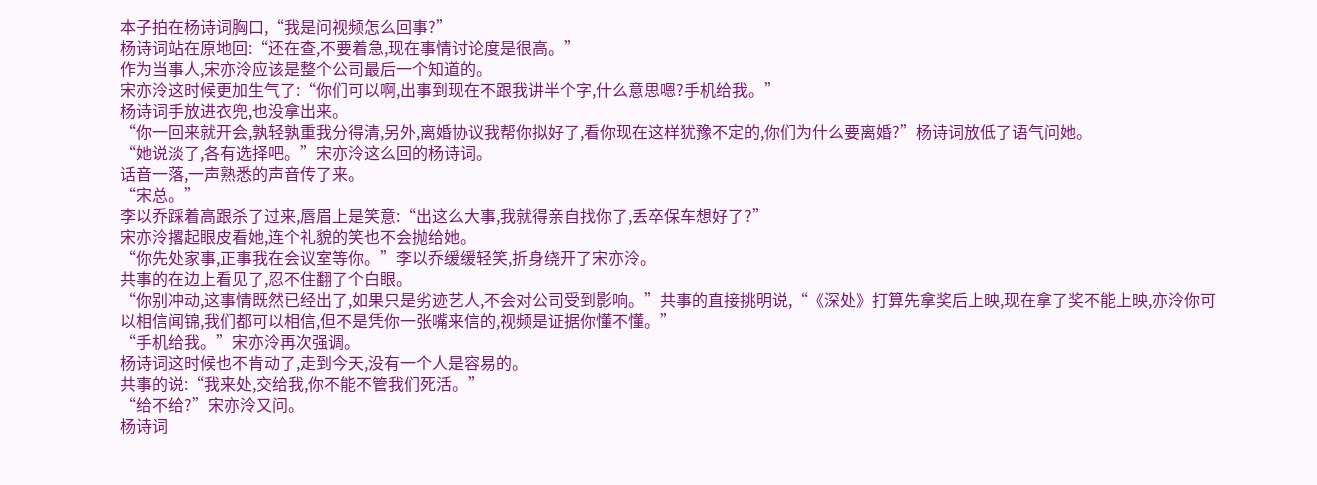本子拍在杨诗词胸口,“我是问视频怎么回事?”
杨诗词站在原地回:“还在查,不要着急,现在事情讨论度是很高。”
作为当事人,宋亦泠应该是整个公司最后一个知道的。
宋亦泠这时候更加生气了:“你们可以啊,出事到现在不跟我讲半个字,什么意思嗯?手机给我。”
杨诗词手放进衣兜,也没拿出来。
“你一回来就开会,孰轻孰重我分得清,另外,离婚协议我帮你拟好了,看你现在这样犹豫不定的,你们为什么要离婚?”杨诗词放低了语气问她。
“她说淡了,各有选择吧。”宋亦泠这么回的杨诗词。
话音一落,一声熟悉的声音传了来。
“宋总。”
李以乔踩着高跟杀了过来,唇眉上是笑意:“出这么大事,我就得亲自找你了,丢卒保车想好了?”
宋亦泠撂起眼皮看她,连个礼貌的笑也不会抛给她。
“你先处家事,正事我在会议室等你。”李以乔缓缓轻笑,折身绕开了宋亦泠。
共事的在边上看见了,忍不住翻了个白眼。
“你别冲动,这事情既然已经出了,如果只是劣迹艺人,不会对公司受到影响。”共事的直接挑明说,“《深处》打算先拿奖后上映,现在拿了奖不能上映,亦泠你可以相信闻锦,我们都可以相信,但不是凭你一张嘴来信的,视频是证据你懂不懂。”
“手机给我。”宋亦泠再次强调。
杨诗词这时候也不肯动了,走到今天,没有一个人是容易的。
共事的说:“我来处,交给我,你不能不管我们死活。”
“给不给?”宋亦泠又问。
杨诗词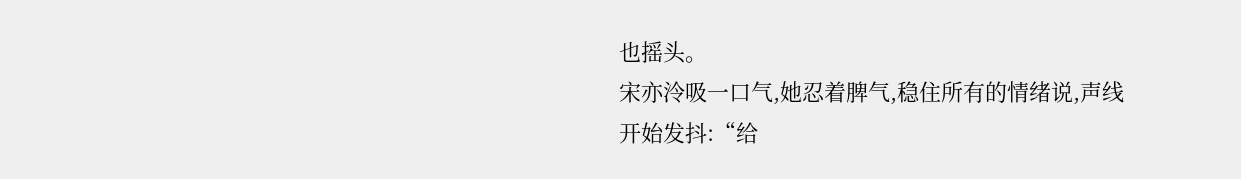也摇头。
宋亦泠吸一口气,她忍着脾气,稳住所有的情绪说,声线开始发抖:“给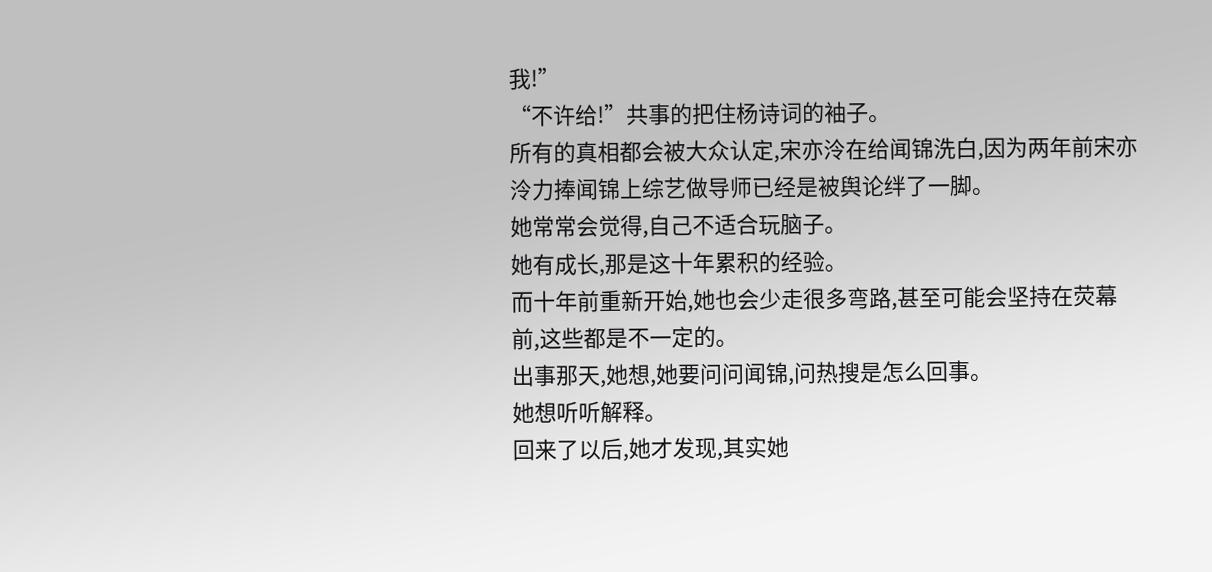我!”
“不许给!”共事的把住杨诗词的袖子。
所有的真相都会被大众认定,宋亦泠在给闻锦洗白,因为两年前宋亦泠力捧闻锦上综艺做导师已经是被舆论绊了一脚。
她常常会觉得,自己不适合玩脑子。
她有成长,那是这十年累积的经验。
而十年前重新开始,她也会少走很多弯路,甚至可能会坚持在荧幕前,这些都是不一定的。
出事那天,她想,她要问问闻锦,问热搜是怎么回事。
她想听听解释。
回来了以后,她才发现,其实她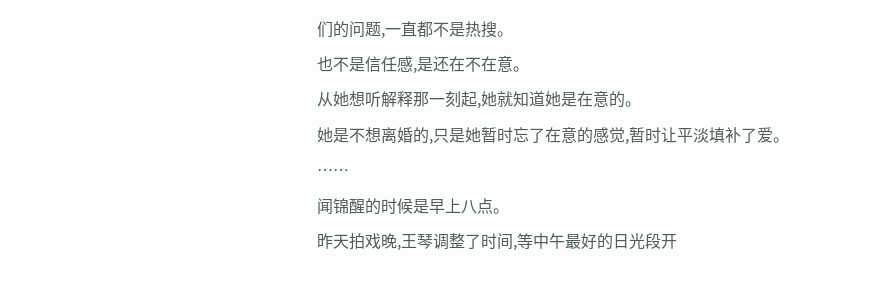们的问题,一直都不是热搜。
也不是信任感,是还在不在意。
从她想听解释那一刻起,她就知道她是在意的。
她是不想离婚的,只是她暂时忘了在意的感觉,暂时让平淡填补了爱。
……
闻锦醒的时候是早上八点。
昨天拍戏晚,王琴调整了时间,等中午最好的日光段开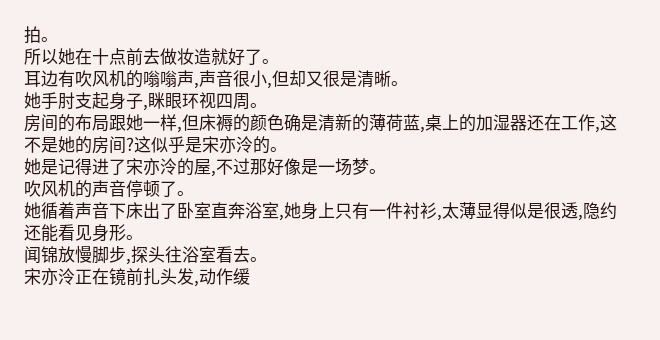拍。
所以她在十点前去做妆造就好了。
耳边有吹风机的嗡嗡声,声音很小,但却又很是清晰。
她手肘支起身子,眯眼环视四周。
房间的布局跟她一样,但床褥的颜色确是清新的薄荷蓝,桌上的加湿器还在工作,这不是她的房间?这似乎是宋亦泠的。
她是记得进了宋亦泠的屋,不过那好像是一场梦。
吹风机的声音停顿了。
她循着声音下床出了卧室直奔浴室,她身上只有一件衬衫,太薄显得似是很透,隐约还能看见身形。
闻锦放慢脚步,探头往浴室看去。
宋亦泠正在镜前扎头发,动作缓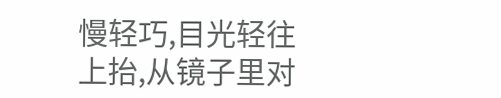慢轻巧,目光轻往上抬,从镜子里对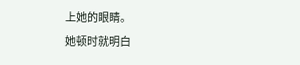上她的眼睛。
她顿时就明白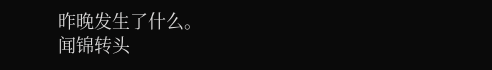昨晚发生了什么。
闻锦转头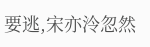要逃,宋亦泠忽然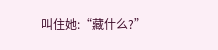叫住她:“藏什么?”